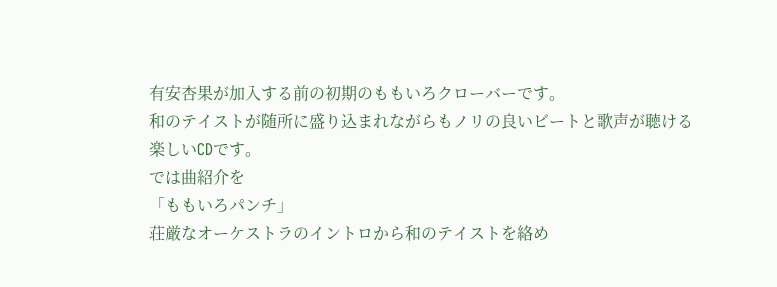有安杏果が加入する前の初期のももいろクローバーです。
和のテイストが随所に盛り込まれながらもノリの良いビートと歌声が聴ける
楽しいCDです。
では曲紹介を
「ももいろパンチ」
荘厳なオーケストラのイントロから和のテイストを絡め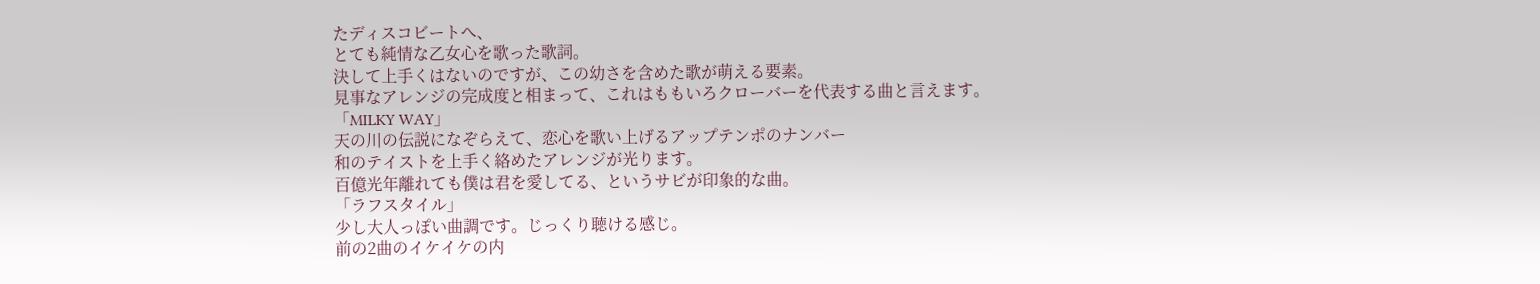たディスコビートへ、
とても純情な乙女心を歌った歌詞。
決して上手くはないのですが、この幼さを含めた歌が萌える要素。
見事なアレンジの完成度と相まって、これはももいろクローバーを代表する曲と言えます。
「MILKY WAY」
天の川の伝説になぞらえて、恋心を歌い上げるアップテンポのナンバー
和のテイストを上手く絡めたアレンジが光ります。
百億光年離れても僕は君を愛してる、というサビが印象的な曲。
「ラフスタイル」
少し大人っぽい曲調です。じっくり聴ける感じ。
前の2曲のイケイケの内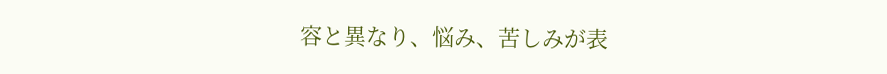容と異なり、悩み、苦しみが表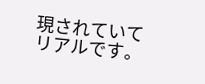現されていて
リアルです。